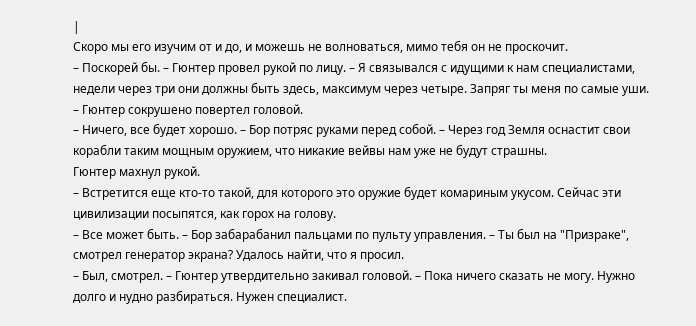|
Скоро мы его изучим от и до, и можешь не волноваться, мимо тебя он не проскочит.
– Поскорей бы. – Гюнтер провел рукой по лицу. – Я связывался с идущими к нам специалистами, недели через три они должны быть здесь, максимум через четыре. Запряг ты меня по самые уши. – Гюнтер сокрушено повертел головой.
– Ничего, все будет хорошо. – Бор потряс руками перед собой. – Через год Земля оснастит свои корабли таким мощным оружием, что никакие вейвы нам уже не будут страшны.
Гюнтер махнул рукой.
– Встретится еще кто-то такой, для которого это оружие будет комариным укусом. Сейчас эти цивилизации посыпятся, как горох на голову.
– Все может быть. – Бор забарабанил пальцами по пульту управления. – Ты был на "Призраке", смотрел генератор экрана? Удалось найти, что я просил.
– Был, смотрел. – Гюнтер утвердительно закивал головой. – Пока ничего сказать не могу. Нужно долго и нудно разбираться. Нужен специалист.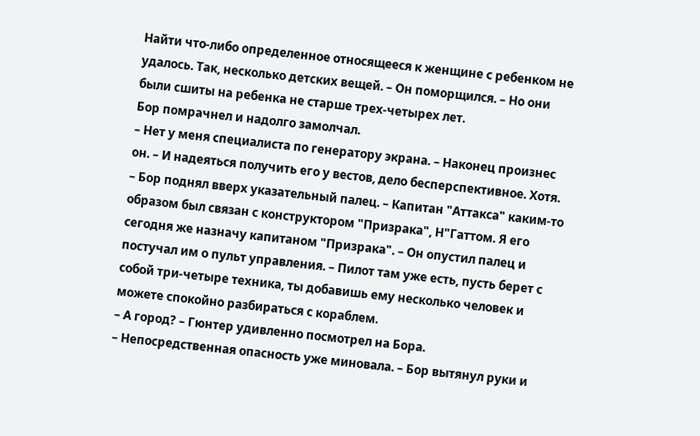Найти что-либо определенное относящееся к женщине с ребенком не удалось. Так, несколько детских вещей. – Он поморщился. – Но они были сшиты на ребенка не старше трех-четырех лет.
Бор помрачнел и надолго замолчал.
– Нет у меня специалиста по генератору экрана. – Наконец произнес он. – И надеяться получить его у вестов, дело бесперспективное. Хотя. – Бор поднял вверх указательный палец. – Капитан "Аттакса" каким-то образом был связан с конструктором "Призрака", Н"Гаттом. Я его сегодня же назначу капитаном "Призрака". – Он опустил палец и постучал им о пульт управления. – Пилот там уже есть, пусть берет с собой три-четыре техника, ты добавишь ему несколько человек и можете спокойно разбираться с кораблем.
– А город? – Гюнтер удивленно посмотрел на Бора.
– Непосредственная опасность уже миновала. – Бор вытянул руки и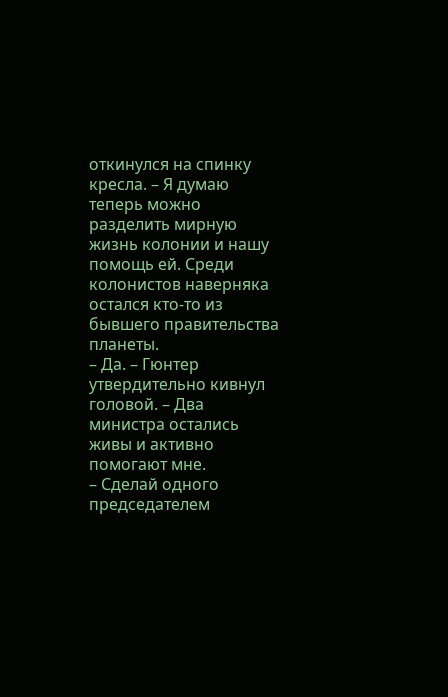откинулся на спинку кресла. – Я думаю теперь можно разделить мирную жизнь колонии и нашу помощь ей. Среди колонистов наверняка остался кто-то из бывшего правительства планеты.
– Да. – Гюнтер утвердительно кивнул головой. – Два министра остались живы и активно помогают мне.
– Сделай одного председателем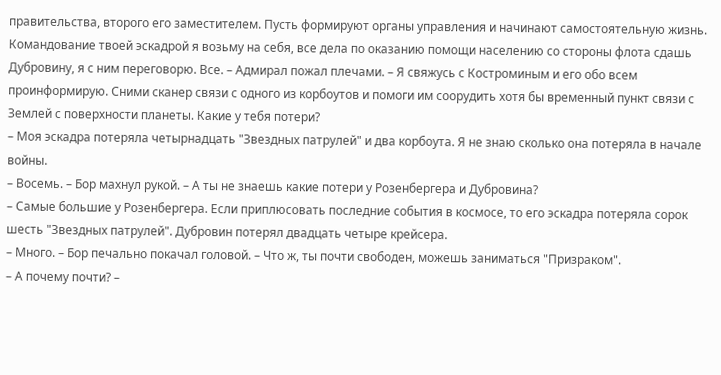правительства, второго его заместителем. Пусть формируют органы управления и начинают самостоятельную жизнь. Командование твоей эскадрой я возьму на себя, все дела по оказанию помощи населению со стороны флота сдашь Дубровину, я с ним переговорю. Все. – Адмирал пожал плечами. – Я свяжусь с Костроминым и его обо всем проинформирую. Сними сканер связи с одного из корбоутов и помоги им соорудить хотя бы временный пункт связи с Землей с поверхности планеты. Какие у тебя потери?
– Моя эскадра потеряла четырнадцать "Звездных патрулей" и два корбоута. Я не знаю сколько она потеряла в начале войны.
– Восемь. – Бор махнул рукой. – А ты не знаешь какие потери у Розенбергера и Дубровина?
– Самые большие у Розенбергера. Если приплюсовать последние события в космосе, то его эскадра потеряла сорок шесть "Звездных патрулей". Дубровин потерял двадцать четыре крейсера.
– Много. – Бор печально покачал головой. – Что ж, ты почти свободен, можешь заниматься "Призраком".
– А почему почти? –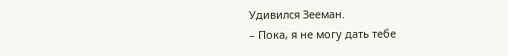Удивился Зееман.
– Пока, я не могу дать тебе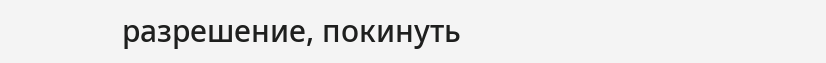разрешение, покинуть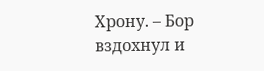Хрону. – Бор вздохнул и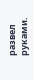развел руками.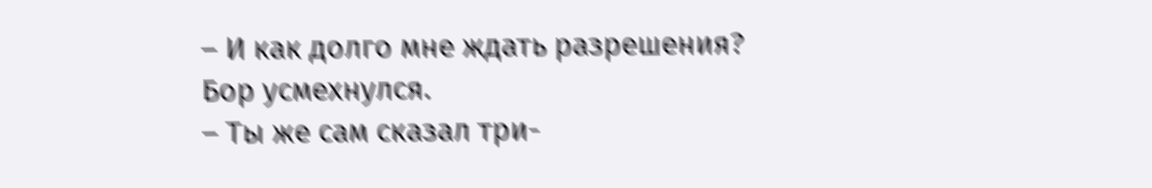– И как долго мне ждать разрешения?
Бор усмехнулся.
– Ты же сам сказал три-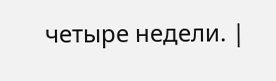четыре недели. |